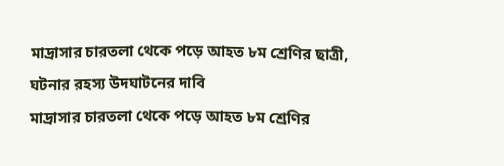মাদ্রাসার চারতলা থেকে পড়ে আহত ৮ম শ্রেণির ছাত্রী, ঘটনার রহস্য উদঘাটনের দাবি
মাদ্রাসার চারতলা থেকে পড়ে আহত ৮ম শ্রেণির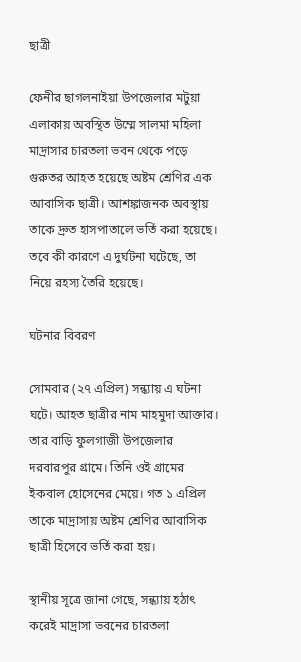ছাত্রী

ফেনীর ছাগলনাইয়া উপজেলার মটুয়া এলাকায় অবস্থিত উম্মে সালমা মহিলা মাদ্রাসার চারতলা ভবন থেকে পড়ে গুরুতর আহত হয়েছে অষ্টম শ্রেণির এক আবাসিক ছাত্রী। আশঙ্কাজনক অবস্থায় তাকে দ্রুত হাসপাতালে ভর্তি করা হয়েছে। তবে কী কারণে এ দুর্ঘটনা ঘটেছে, তা নিয়ে রহস্য তৈরি হয়েছে।

ঘটনার বিবরণ

সোমবার (২৭ এপ্রিল) সন্ধ্যায় এ ঘটনা ঘটে। আহত ছাত্রীর নাম মাহমুদা আক্তার। তার বাড়ি ফুলগাজী উপজেলার দরবারপুর গ্রামে। তিনি ওই গ্রামের ইকবাল হোসেনের মেয়ে। গত ১ এপ্রিল তাকে মাদ্রাসায় অষ্টম শ্রেণির আবাসিক ছাত্রী হিসেবে ভর্তি করা হয়।

স্থানীয় সূত্রে জানা গেছে, সন্ধ্যায় হঠাৎ করেই মাদ্রাসা ভবনের চারতলা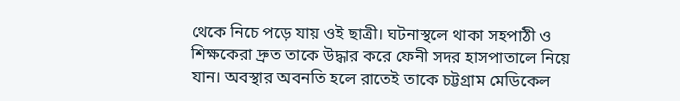থেকে নিচে পড়ে যায় ওই ছাত্রী। ঘটনাস্থলে থাকা সহপাঠী ও শিক্ষকেরা দ্রুত তাকে উদ্ধার করে ফেনী সদর হাসপাতালে নিয়ে যান। অবস্থার অবনতি হলে রাতেই তাকে চট্টগ্রাম মেডিকেল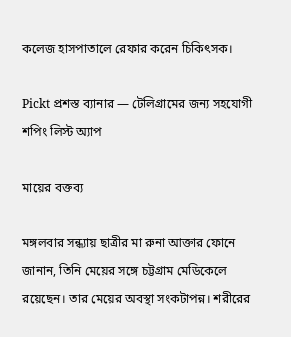কলেজ হাসপাতালে রেফার করেন চিকিৎসক।

Pickt প্রশস্ত ব্যানার — টেলিগ্রামের জন্য সহযোগী শপিং লিস্ট অ্যাপ

মায়ের বক্তব্য

মঙ্গলবার সন্ধ্যায় ছাত্রীর মা রুনা আক্তার ফোনে জানান, তিনি মেয়ের সঙ্গে চট্টগ্রাম মেডিকেলে রয়েছেন। তার মেয়ের অবস্থা সংকটাপন্ন। শরীরের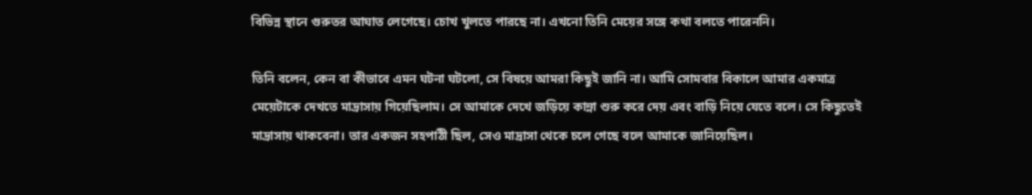বিভিন্ন স্থানে গুরুতর আঘাত লেগেছে। চোখ খুলতে পারছে না। এখনো তিনি মেয়ের সঙ্গে কথা বলতে পারেননি।

তিনি বলেন, কেন বা কীভাবে এমন ঘটনা ঘটলো, সে বিষয়ে আমরা কিছুই জানি না। আমি সোমবার বিকালে আমার একমাত্র মেয়েটাকে দেখতে মাদ্রাসায় গিয়েছিলাম। সে আমাকে দেখে জড়িয়ে কান্না শুরু করে দেয় এবং বাড়ি নিয়ে যেতে বলে। সে কিছুতেই মাদ্রাসায় থাকবেনা। তার একজন সহপাঠী ছিল, সেও মাদ্রাসা থেকে চলে গেছে বলে আমাকে জানিয়েছিল।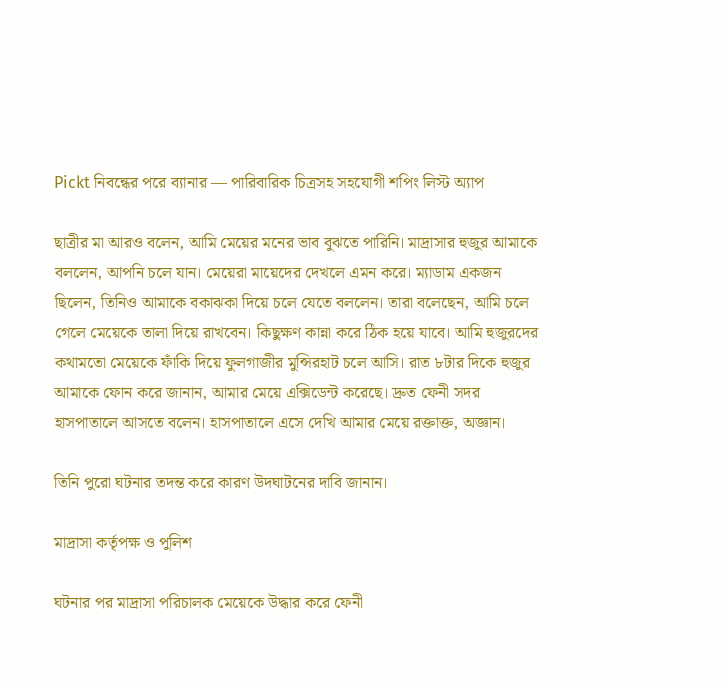Pickt নিবন্ধের পরে ব্যানার — পারিবারিক চিত্রসহ সহযোগী শপিং লিস্ট অ্যাপ

ছাত্রীর মা আরও বলেন, আমি মেয়ের মনের ভাব বুঝতে পারিনি। মাদ্রাসার হুজুর আমাকে বললেন, আপনি চলে যান। মেয়েরা মায়েদের দেখলে এমন করে। ম্যাডাম একজন ছিলেন, তিনিও আমাকে বকাঝকা দিয়ে চলে যেতে বললেন। তারা বলেছেন, আমি চলে গেলে মেয়েকে তালা দিয়ে রাখবেন। কিছুক্ষণ কান্না করে ঠিক হয়ে যাবে। আমি হুজুরদের কথামতো মেয়েকে ফাঁকি দিয়ে ফুলগাজীর মুন্সিরহাট চলে আসি। রাত ৮টার দিকে হুজুর আমাকে ফোন করে জানান, আমার মেয়ে এক্সিডেন্ট করেছে। দ্রুত ফেনী সদর হাসপাতালে আসতে বলেন। হাসপাতালে এসে দেখি আমার মেয়ে রক্তাক্ত, অজ্ঞান।

তিনি পুরো ঘটনার তদন্ত করে কারণ উদঘাটনের দাবি জানান।

মাদ্রাসা কর্তৃপক্ষ ও পুলিশ

ঘটনার পর মাদ্রাসা পরিচালক মেয়েকে উদ্ধার করে ফেনী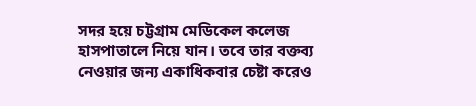সদর হয়ে চট্টগ্রাম মেডিকেল কলেজ হাসপাতালে নিয়ে যান। তবে তার বক্তব্য নেওয়ার জন্য একাধিকবার চেষ্টা করেও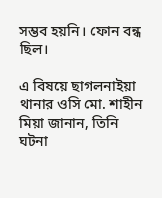সম্ভব হয়নি। ফোন বন্ধ ছিল।

এ বিষয়ে ছাগলনাইয়া থানার ওসি মো. শাহীন মিয়া জানান, তিনি ঘটনা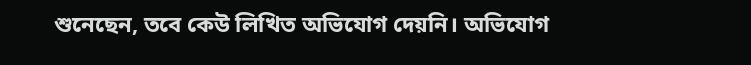শুনেছেন, তবে কেউ লিখিত অভিযোগ দেয়নি। অভিযোগ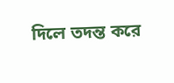দিলে তদন্ত করে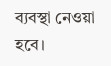ব্যবস্থা নেওয়া হবে।